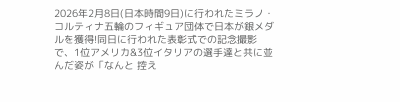2026年2月8日(日本時間9日)に行われたミラノ・コルティナ五輪のフィギュア団体で日本が銀メダルを獲得!同日に行われた表彰式での記念撮影で、1位アメリカ&3位イタリアの選手達と共に並んだ姿が「なんと 控え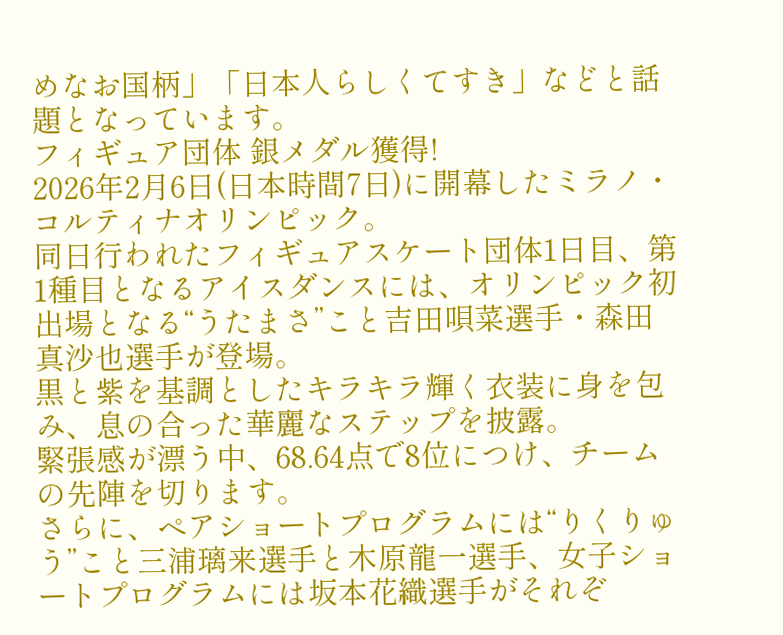めなお国柄」「日本人らしくてすき」などと話題となっています。
フィギュア団体 銀メダル獲得!
2026年2月6日(日本時間7日)に開幕したミラノ・コルティナオリンピック。
同日行われたフィギュアスケート団体1日目、第1種目となるアイスダンスには、オリンピック初出場となる“うたまさ”こと吉田唄菜選手・森田真沙也選手が登場。
黒と紫を基調としたキラキラ輝く衣装に身を包み、息の合った華麗なステップを披露。
緊張感が漂う中、68.64点で8位につけ、チームの先陣を切ります。
さらに、ペアショートプログラムには“りくりゅう”こと三浦璃来選手と木原龍一選手、女子ショートプログラムには坂本花織選手がそれぞ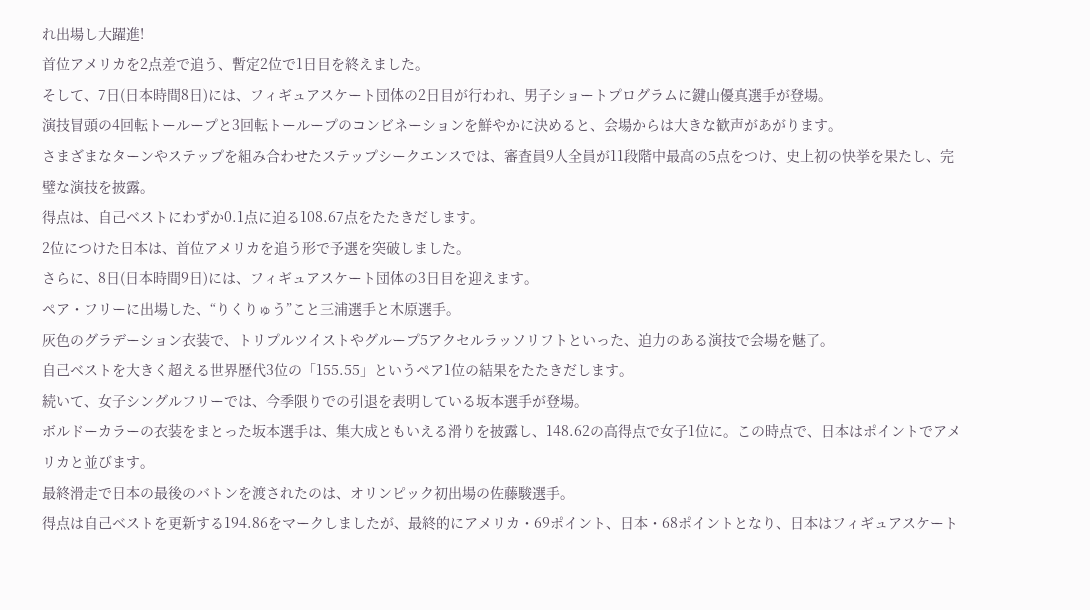れ出場し大躍進!
首位アメリカを2点差で追う、暫定2位で1日目を終えました。
そして、7日(日本時間8日)には、フィギュアスケート団体の2日目が行われ、男子ショートプログラムに鍵山優真選手が登場。
演技冒頭の4回転トーループと3回転トーループのコンビネーションを鮮やかに決めると、会場からは大きな歓声があがります。
さまざまなターンやステップを組み合わせたステップシークエンスでは、審査員9人全員が11段階中最高の5点をつけ、史上初の快挙を果たし、完璧な演技を披露。
得点は、自己ベストにわずか0.1点に迫る108.67点をたたきだします。
2位につけた日本は、首位アメリカを追う形で予選を突破しました。
さらに、8日(日本時間9日)には、フィギュアスケート団体の3日目を迎えます。
ペア・フリーに出場した、“りくりゅう”こと三浦選手と木原選手。
灰色のグラデーション衣装で、トリプルツイストやグループ5アクセルラッソリフトといった、迫力のある演技で会場を魅了。
自己ベストを大きく超える世界歴代3位の「155.55」というペア1位の結果をたたきだします。
続いて、女子シングルフリーでは、今季限りでの引退を表明している坂本選手が登場。
ボルドーカラーの衣装をまとった坂本選手は、集大成ともいえる滑りを披露し、148.62の高得点で女子1位に。この時点で、日本はポイントでアメリカと並びます。
最終滑走で日本の最後のバトンを渡されたのは、オリンピック初出場の佐藤駿選手。
得点は自己ベストを更新する194.86をマークしましたが、最終的にアメリカ・69ポイント、日本・68ポイントとなり、日本はフィギュアスケート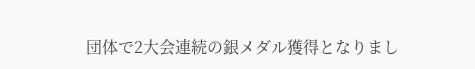団体で2大会連続の銀メダル獲得となりまし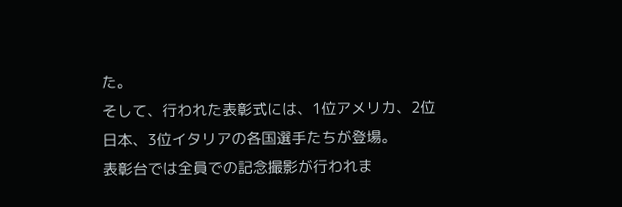た。
そして、行われた表彰式には、1位アメリカ、2位日本、3位イタリアの各国選手たちが登場。
表彰台では全員での記念撮影が行われま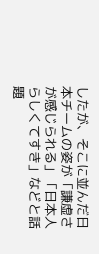したが、そこに並んだ日本チームの姿が「謙虚さが感じられる」「日本人らしくてすき」などと話題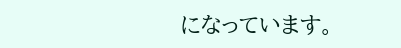になっています。